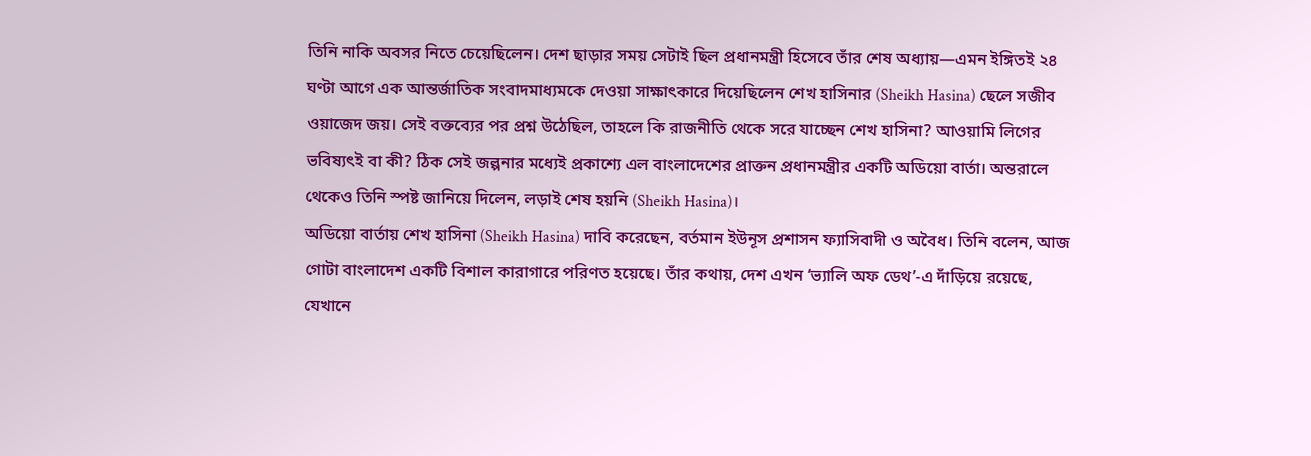তিনি নাকি অবসর নিতে চেয়েছিলেন। দেশ ছাড়ার সময় সেটাই ছিল প্রধানমন্ত্রী হিসেবে তাঁর শেষ অধ্যায়—এমন ইঙ্গিতই ২৪ ঘণ্টা আগে এক আন্তর্জাতিক সংবাদমাধ্যমকে দেওয়া সাক্ষাৎকারে দিয়েছিলেন শেখ হাসিনার (Sheikh Hasina) ছেলে সজীব ওয়াজেদ জয়। সেই বক্তব্যের পর প্রশ্ন উঠেছিল, তাহলে কি রাজনীতি থেকে সরে যাচ্ছেন শেখ হাসিনা? আওয়ামি লিগের ভবিষ্যৎই বা কী? ঠিক সেই জল্পনার মধ্যেই প্রকাশ্যে এল বাংলাদেশের প্রাক্তন প্রধানমন্ত্রীর একটি অডিয়ো বার্তা। অন্তরালে থেকেও তিনি স্পষ্ট জানিয়ে দিলেন, লড়াই শেষ হয়নি (Sheikh Hasina)।
অডিয়ো বার্তায় শেখ হাসিনা (Sheikh Hasina) দাবি করেছেন, বর্তমান ইউনূস প্রশাসন ফ্যাসিবাদী ও অবৈধ। তিনি বলেন, আজ গোটা বাংলাদেশ একটি বিশাল কারাগারে পরিণত হয়েছে। তাঁর কথায়, দেশ এখন ‘ভ্যালি অফ ডেথ’-এ দাঁড়িয়ে রয়েছে, যেখানে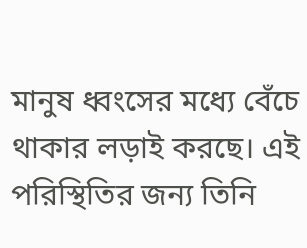মানুষ ধ্বংসের মধ্যে বেঁচে থাকার লড়াই করছে। এই পরিস্থিতির জন্য তিনি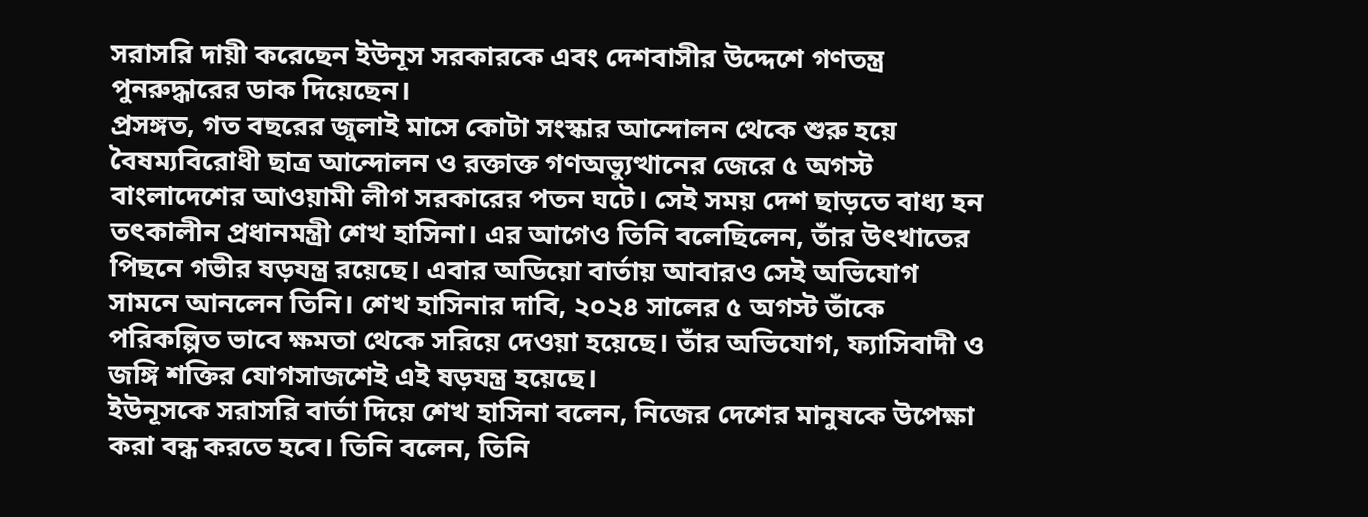সরাসরি দায়ী করেছেন ইউনূস সরকারকে এবং দেশবাসীর উদ্দেশে গণতন্ত্র পুনরুদ্ধারের ডাক দিয়েছেন।
প্রসঙ্গত, গত বছরের জুলাই মাসে কোটা সংস্কার আন্দোলন থেকে শুরু হয়ে বৈষম্যবিরোধী ছাত্র আন্দোলন ও রক্তাক্ত গণঅভ্যুত্থানের জেরে ৫ অগস্ট বাংলাদেশের আওয়ামী লীগ সরকারের পতন ঘটে। সেই সময় দেশ ছাড়তে বাধ্য হন তৎকালীন প্রধানমন্ত্রী শেখ হাসিনা। এর আগেও তিনি বলেছিলেন, তাঁর উৎখাতের পিছনে গভীর ষড়যন্ত্র রয়েছে। এবার অডিয়ো বার্তায় আবারও সেই অভিযোগ সামনে আনলেন তিনি। শেখ হাসিনার দাবি, ২০২৪ সালের ৫ অগস্ট তাঁকে পরিকল্পিত ভাবে ক্ষমতা থেকে সরিয়ে দেওয়া হয়েছে। তাঁর অভিযোগ, ফ্যাসিবাদী ও জঙ্গি শক্তির যোগসাজশেই এই ষড়যন্ত্র হয়েছে।
ইউনূসকে সরাসরি বার্তা দিয়ে শেখ হাসিনা বলেন, নিজের দেশের মানুষকে উপেক্ষা করা বন্ধ করতে হবে। তিনি বলেন, তিনি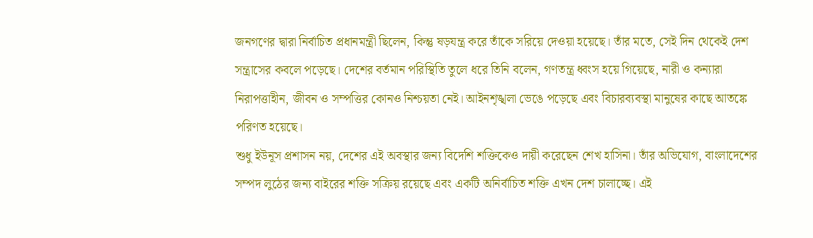জনগণের দ্বারা নির্বাচিত প্রধানমন্ত্রী ছিলেন, কিন্তু ষড়যন্ত্র করে তাঁকে সরিয়ে দেওয়া হয়েছে। তাঁর মতে, সেই দিন থেকেই দেশ সন্ত্রাসের কবলে পড়েছে। দেশের বর্তমান পরিস্থিতি তুলে ধরে তিনি বলেন, গণতন্ত্র ধ্বংস হয়ে গিয়েছে, নারী ও কন্যারা নিরাপত্তাহীন, জীবন ও সম্পত্তির কোনও নিশ্চয়তা নেই। আইনশৃঙ্খলা ভেঙে পড়েছে এবং বিচারব্যবস্থা মানুষের কাছে আতঙ্কে পরিণত হয়েছে।
শুধু ইউনূস প্রশাসন নয়, দেশের এই অবস্থার জন্য বিদেশি শক্তিকেও দায়ী করেছেন শেখ হাসিনা। তাঁর অভিযোগ, বাংলাদেশের সম্পদ লুঠের জন্য বাইরের শক্তি সক্রিয় রয়েছে এবং একটি অনির্বাচিত শক্তি এখন দেশ চালাচ্ছে। এই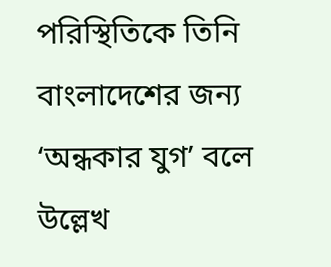পরিস্থিতিকে তিনি বাংলাদেশের জন্য ‘অন্ধকার যুগ’ বলে উল্লেখ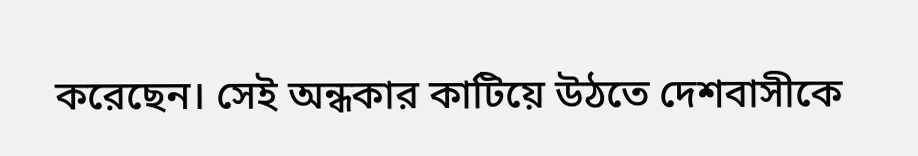করেছেন। সেই অন্ধকার কাটিয়ে উঠতে দেশবাসীকে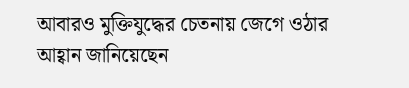আবারও মুক্তিযুদ্ধের চেতনায় জেগে ওঠার আহ্বান জানিয়েছেন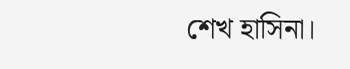শেখ হাসিনা।